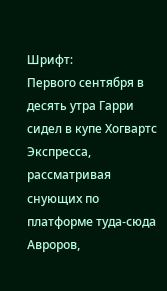Шрифт:
Первого сентября в десять утра Гарри сидел в купе Хогвартс Экспресса, рассматривая снующих по платформе туда-сюда Авроров,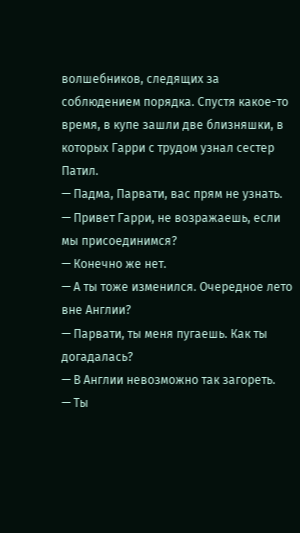волшебников, следящих за соблюдением порядка. Спустя какое-то время, в купе зашли две близняшки, в которых Гарри с трудом узнал сестер Патил.
— Падма, Парвати, вас прям не узнать.
— Привет Гарри, не возражаешь, если мы присоединимся?
— Конечно же нет.
— А ты тоже изменился. Очередное лето вне Англии?
— Парвати, ты меня пугаешь. Как ты догадалась?
— В Англии невозможно так загореть.
— Ты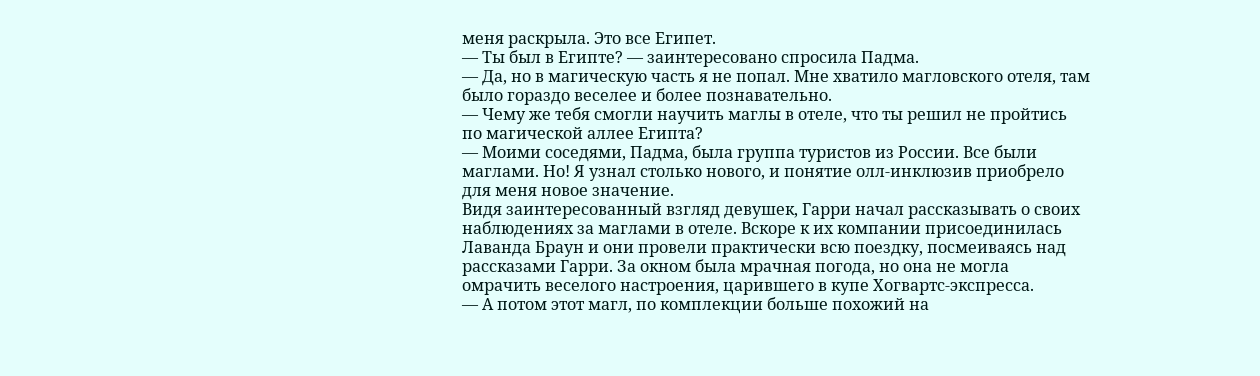меня раскрыла. Это все Египет.
— Ты был в Египте? — заинтересовано спросила Падма.
— Да, но в магическую часть я не попал. Мне хватило магловского отеля, там было гораздо веселее и более познавательно.
— Чему же тебя смогли научить маглы в отеле, что ты решил не пройтись по магической аллее Египта?
— Моими соседями, Падма, была группа туристов из России. Все были маглами. Но! Я узнал столько нового, и понятие олл-инклюзив приобрело для меня новое значение.
Видя заинтересованный взгляд девушек, Гарри начал рассказывать о своих наблюдениях за маглами в отеле. Вскоре к их компании присоединилась Лаванда Браун и они провели практически всю поездку, посмеиваясь над рассказами Гарри. За окном была мрачная погода, но она не могла омрачить веселого настроения, царившего в купе Хогвартс-экспресса.
— А потом этот магл, по комплекции больше похожий на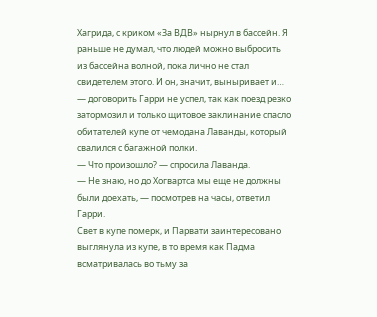Хагрида, с криком «За ВДВ» нырнул в бассейн. Я раньше не думал, что людей можно выбросить из бассейна волной, пока лично не стал свидетелем этого. И он, значит, выныривает и… — договорить Гарри не успел, так как поезд резко затормозил и только щитовое заклинание спасло обитателей купе от чемодана Лаванды, который свалился с багажной полки.
— Что произошло? — спросила Лаванда.
— Не знаю, но до Хогвартса мы еще не должны были доехать, — посмотрев на часы, ответил Гарри.
Свет в купе померк, и Парвати заинтересовано выглянула из купе, в то время как Падма всматривалась во тьму за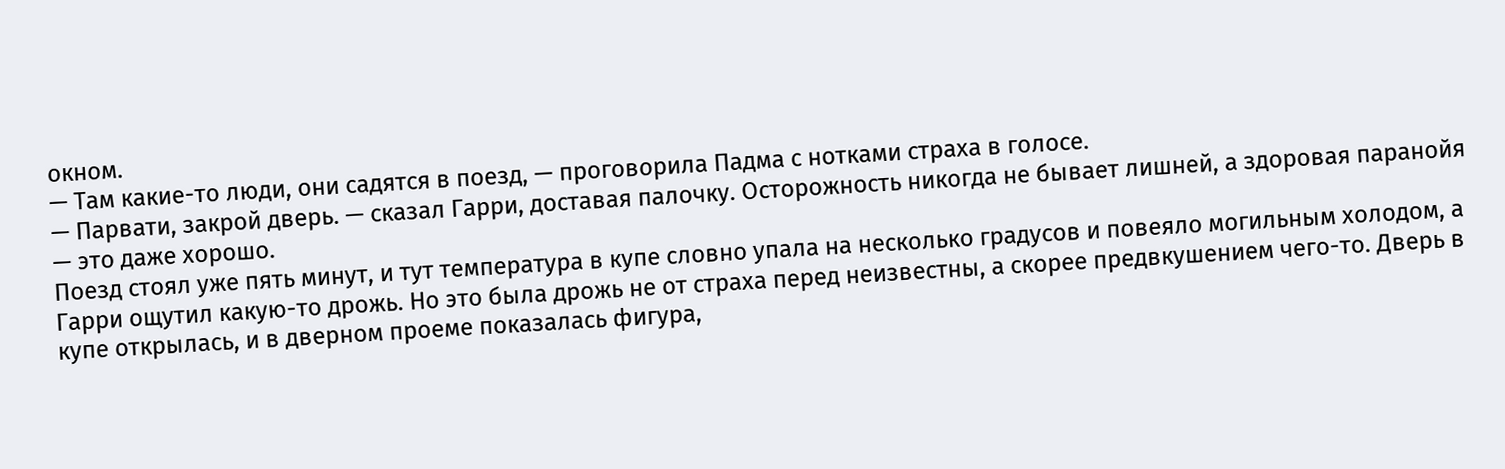окном.
— Там какие-то люди, они садятся в поезд, — проговорила Падма с нотками страха в голосе.
— Парвати, закрой дверь. — сказал Гарри, доставая палочку. Осторожность никогда не бывает лишней, а здоровая паранойя — это даже хорошо.
Поезд стоял уже пять минут, и тут температура в купе словно упала на несколько градусов и повеяло могильным холодом, а Гарри ощутил какую-то дрожь. Но это была дрожь не от страха перед неизвестны, а скорее предвкушением чего-то. Дверь в купе открылась, и в дверном проеме показалась фигура,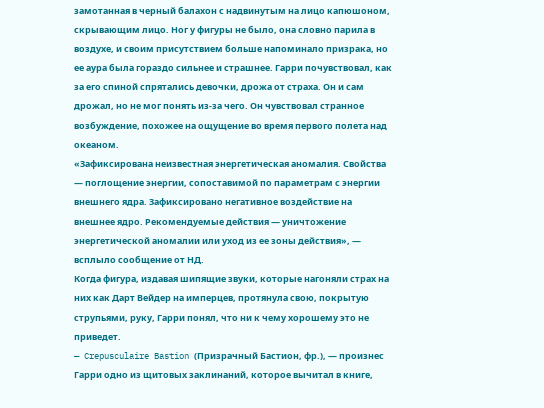замотанная в черный балахон с надвинутым на лицо капюшоном, скрывающим лицо. Ног у фигуры не было, она словно парила в воздухе, и своим присутствием больше напоминало призрака, но ее аура была гораздо сильнее и страшнее. Гарри почувствовал, как за его спиной спрятались девочки, дрожа от страха. Он и сам дрожал, но не мог понять из-за чего. Он чувствовал странное возбуждение, похожее на ощущение во время первого полета над океаном.
«Зафиксирована неизвестная энергетическая аномалия. Свойства — поглощение энергии, сопоставимой по параметрам с энергии внешнего ядра. Зафиксировано негативное воздействие на внешнее ядро. Рекомендуемые действия — уничтожение энергетической аномалии или уход из ее зоны действия», — всплыло сообщение от НД.
Когда фигура, издавая шипящие звуки, которые нагоняли страх на них как Дарт Вейдер на имперцев, протянула свою, покрытую струпьями, руку, Гарри понял, что ни к чему хорошему это не приведет.
— Crepusculaire Bastion (Призрачный Бастион, фр.), — произнес Гарри одно из щитовых заклинаний, которое вычитал в книге,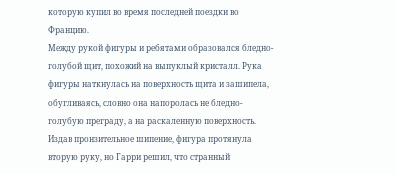которую купил во время последней поездки во Францию.
Между рукой фигуры и ребятами образовался бледно-голубой щит, похожий на выпуклый кристалл. Рука фигуры наткнулась на поверхность щита и зашипела, обугливаясь, словно она напоролась не бледно-голубую преграду, а на раскаленную поверхность. Издав пронзительное шипение, фигура протянула вторую руку, но Гарри решил, что странный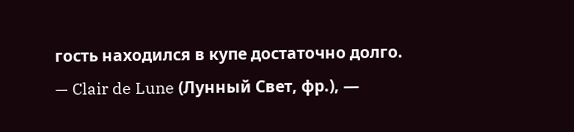гость находился в купе достаточно долго.
— Clair de Lune (Лунный Свет, фр.), —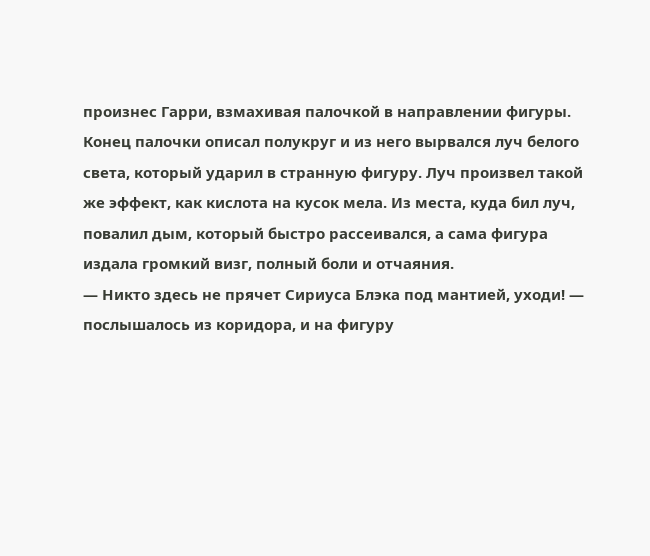произнес Гарри, взмахивая палочкой в направлении фигуры.
Конец палочки описал полукруг и из него вырвался луч белого света, который ударил в странную фигуру. Луч произвел такой же эффект, как кислота на кусок мела. Из места, куда бил луч, повалил дым, который быстро рассеивался, а сама фигура издала громкий визг, полный боли и отчаяния.
— Никто здесь не прячет Сириуса Блэка под мантией, уходи! — послышалось из коридора, и на фигуру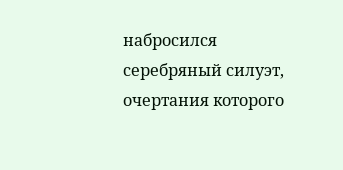набросился серебряный силуэт, очертания которого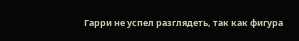Гарри не успел разглядеть, так как фигура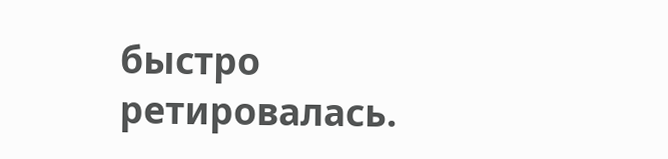быстро ретировалась.